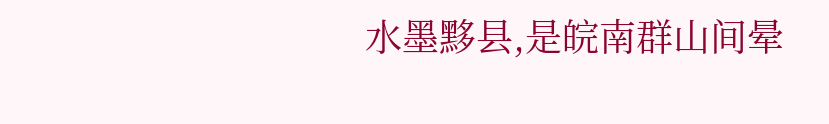水墨黟县,是皖南群山间晕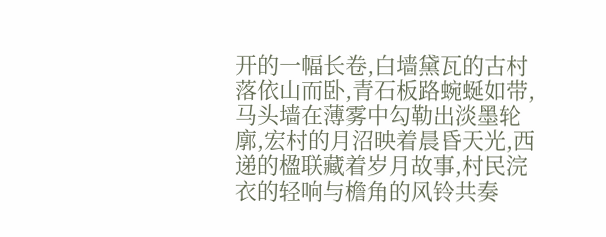开的一幅长卷,白墙黛瓦的古村落依山而卧,青石板路蜿蜒如带,马头墙在薄雾中勾勒出淡墨轮廓,宏村的月沼映着晨昏天光,西递的楹联藏着岁月故事,村民浣衣的轻响与檐角的风铃共奏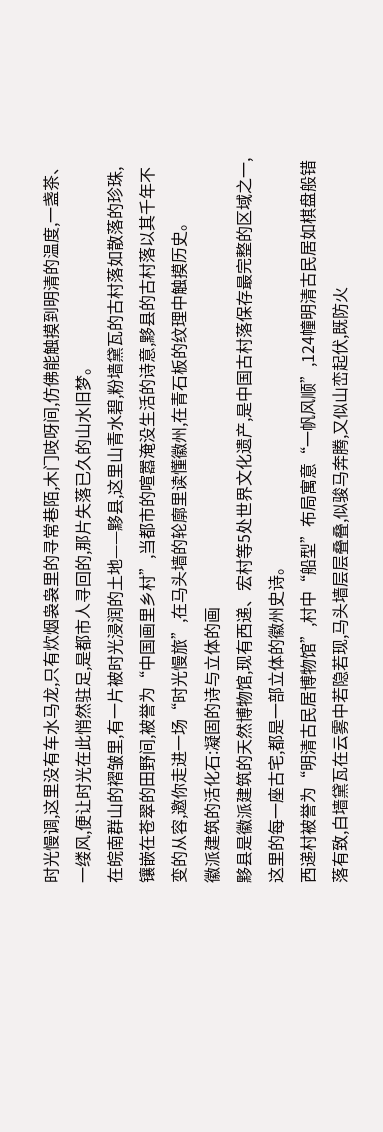时光慢调,这里没有车水马龙,只有炊烟袅袅里的寻常巷陌,木门吱呀间,仿佛能触摸到明清的温度,一盏茶、一缕风,便让时光在此悄然驻足,是都市人寻回的,那片失落已久的山水旧梦。
在皖南群山的褶皱里,有一片被时光浸润的土地——黟县,这里山青水碧,粉墙黛瓦的古村落如散落的珍珠,镶嵌在苍翠的田野间,被誉为“中国画里乡村”,当都市的喧嚣淹没生活的诗意,黟县的古村落以其千年不变的从容,邀你走进一场“时光慢旅”,在马头墙的轮廓里读懂徽州,在青石板的纹理中触摸历史。
徽派建筑的活化石:凝固的诗与立体的画
黟县是徽派建筑的天然博物馆,现有西递、宏村等5处世界文化遗产,是中国古村落保存最完整的区域之一,这里的每一座古宅,都是一部立体的徽州史诗。
西递村被誉为“明清古民居博物馆”,村中“船型”布局寓意“一帆风顺”,124幢明清古民居如棋盘般错落有致,白墙黛瓦在云雾中若隐若现,马头墙层层叠叠,似骏马奔腾,又似山峦起伏,既防火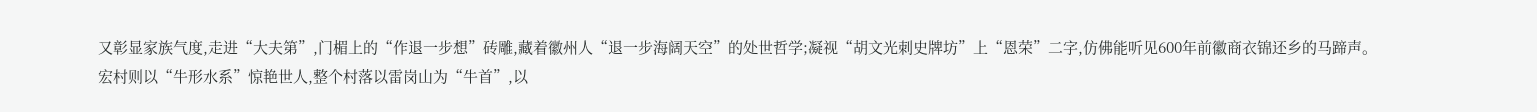又彰显家族气度,走进“大夫第”,门楣上的“作退一步想”砖雕,藏着徽州人“退一步海阔天空”的处世哲学;凝视“胡文光刺史牌坊”上“恩荣”二字,仿佛能听见600年前徽商衣锦还乡的马蹄声。
宏村则以“牛形水系”惊艳世人,整个村落以雷岗山为“牛首”,以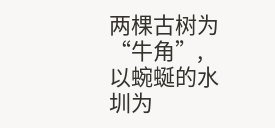两棵古树为“牛角”,以蜿蜒的水圳为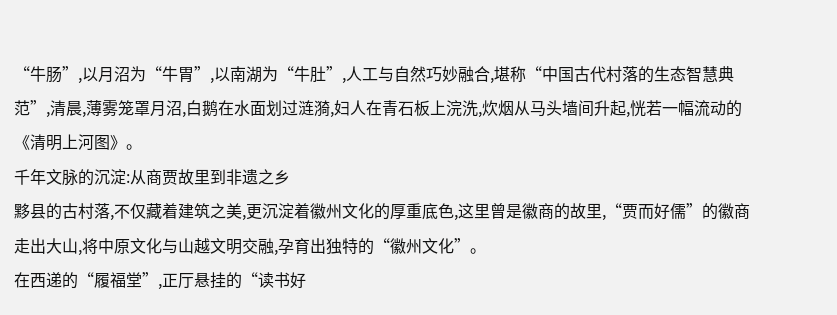“牛肠”,以月沼为“牛胃”,以南湖为“牛肚”,人工与自然巧妙融合,堪称“中国古代村落的生态智慧典范”,清晨,薄雾笼罩月沼,白鹅在水面划过涟漪,妇人在青石板上浣洗,炊烟从马头墙间升起,恍若一幅流动的《清明上河图》。
千年文脉的沉淀:从商贾故里到非遗之乡
黟县的古村落,不仅藏着建筑之美,更沉淀着徽州文化的厚重底色,这里曾是徽商的故里,“贾而好儒”的徽商走出大山,将中原文化与山越文明交融,孕育出独特的“徽州文化”。
在西递的“履福堂”,正厅悬挂的“读书好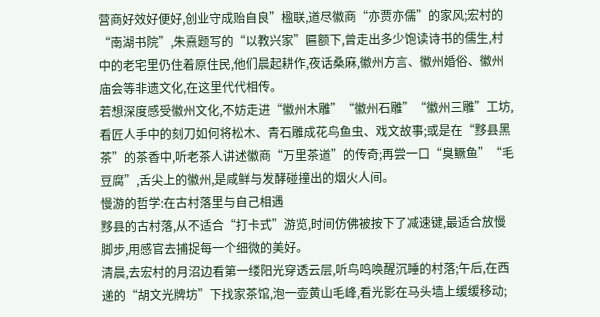营商好效好便好,创业守成贻自良”楹联,道尽徽商“亦贾亦儒”的家风;宏村的“南湖书院”,朱熹题写的“以教兴家”匾额下,曾走出多少饱读诗书的儒生,村中的老宅里仍住着原住民,他们晨起耕作,夜话桑麻,徽州方言、徽州婚俗、徽州庙会等非遗文化,在这里代代相传。
若想深度感受徽州文化,不妨走进“徽州木雕”“徽州石雕”“徽州三雕”工坊,看匠人手中的刻刀如何将松木、青石雕成花鸟鱼虫、戏文故事;或是在“黟县黑茶”的茶香中,听老茶人讲述徽商“万里茶道”的传奇;再尝一口“臭鳜鱼”“毛豆腐”,舌尖上的徽州,是咸鲜与发酵碰撞出的烟火人间。
慢游的哲学:在古村落里与自己相遇
黟县的古村落,从不适合“打卡式”游览,时间仿佛被按下了减速键,最适合放慢脚步,用感官去捕捉每一个细微的美好。
清晨,去宏村的月沼边看第一缕阳光穿透云层,听鸟鸣唤醒沉睡的村落;午后,在西递的“胡文光牌坊”下找家茶馆,泡一壶黄山毛峰,看光影在马头墙上缓缓移动;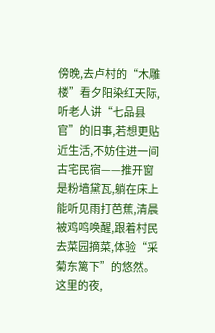傍晚,去卢村的“木雕楼”看夕阳染红天际,听老人讲“七品县官”的旧事,若想更贴近生活,不妨住进一间古宅民宿——推开窗是粉墙黛瓦,躺在床上能听见雨打芭蕉,清晨被鸡鸣唤醒,跟着村民去菜园摘菜,体验“采菊东篱下”的悠然。
这里的夜,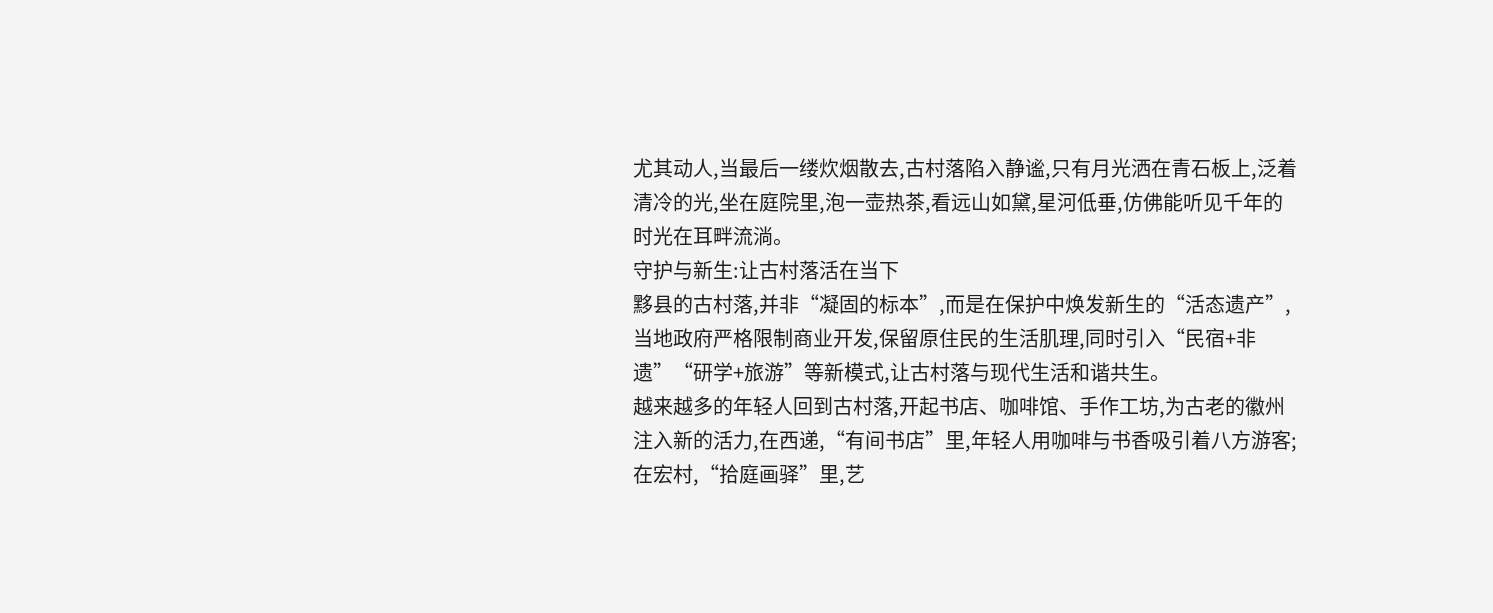尤其动人,当最后一缕炊烟散去,古村落陷入静谧,只有月光洒在青石板上,泛着清冷的光,坐在庭院里,泡一壶热茶,看远山如黛,星河低垂,仿佛能听见千年的时光在耳畔流淌。
守护与新生:让古村落活在当下
黟县的古村落,并非“凝固的标本”,而是在保护中焕发新生的“活态遗产”,当地政府严格限制商业开发,保留原住民的生活肌理,同时引入“民宿+非遗”“研学+旅游”等新模式,让古村落与现代生活和谐共生。
越来越多的年轻人回到古村落,开起书店、咖啡馆、手作工坊,为古老的徽州注入新的活力,在西递,“有间书店”里,年轻人用咖啡与书香吸引着八方游客;在宏村,“拾庭画驿”里,艺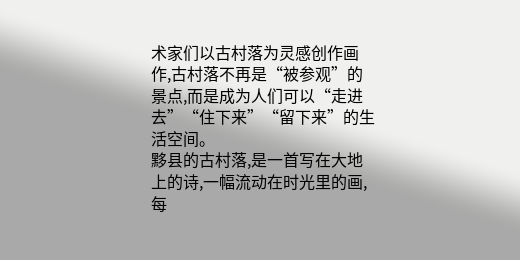术家们以古村落为灵感创作画作,古村落不再是“被参观”的景点,而是成为人们可以“走进去”“住下来”“留下来”的生活空间。
黟县的古村落,是一首写在大地上的诗,一幅流动在时光里的画,每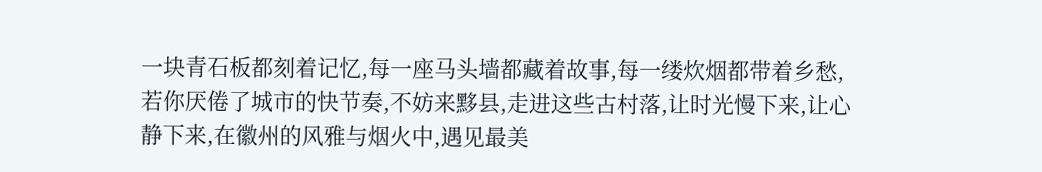一块青石板都刻着记忆,每一座马头墙都藏着故事,每一缕炊烟都带着乡愁,若你厌倦了城市的快节奏,不妨来黟县,走进这些古村落,让时光慢下来,让心静下来,在徽州的风雅与烟火中,遇见最美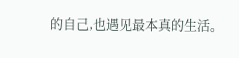的自己,也遇见最本真的生活。